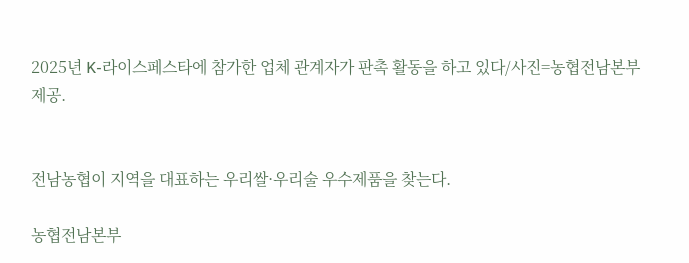2025년 K-라이스페스타에 참가한 업체 관계자가 판촉 활동을 하고 있다/사진=농협전남본부 제공.


전남농협이 지역을 대표하는 우리쌀·우리술 우수제품을 찾는다.

농협전남본부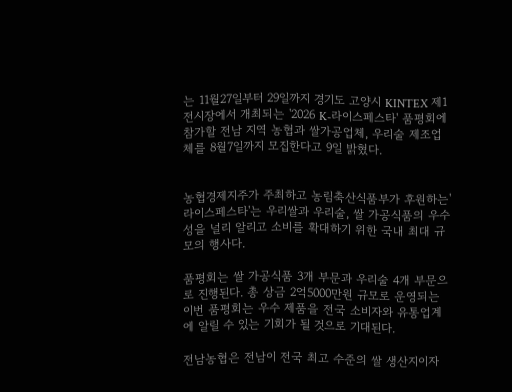는 11월27일부터 29일까지 경기도 고양시 KINTEX 제1전시장에서 개최되는 '2026 K-라이스페스타' 품평회에 참가할 전남 지역 농협과 쌀가공업체, 우리술 제조업체를 8월7일까지 모집한다고 9일 밝혔다.


농협경제지주가 주최하고 농림축산식품부가 후원하는'라이스페스타'는 우리쌀과 우리술, 쌀 가공식품의 우수성을 널리 알리고 소비를 확대하기 위한 국내 최대 규모의 행사다.

품평회는 쌀 가공식품 3개 부문과 우리술 4개 부문으로 진행된다. 총 상금 2억5000만원 규모로 운영되는 이번 품평회는 우수 제품을 전국 소비자와 유통업계에 알릴 수 있는 기회가 될 것으로 기대된다.

전남농협은 전남이 전국 최고 수준의 쌀 생산지이자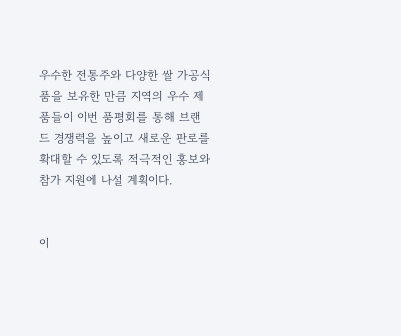우수한 전통주와 다양한 쌀 가공식품을 보유한 만큼 지역의 우수 제품들이 이번 품평회를 통해 브랜드 경쟁력을 높이고 새로운 판로를 확대할 수 있도록 적극적인 홍보와 참가 지원에 나설 계획이다.


이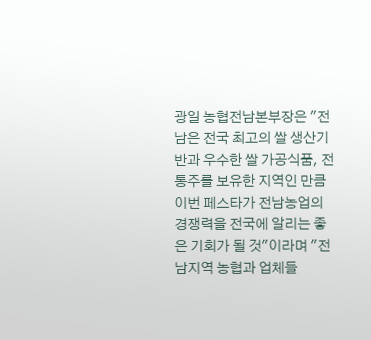광일 농협전남본부장은 "전남은 전국 최고의 쌀 생산기반과 우수한 쌀 가공식품, 전통주를 보유한 지역인 만큼 이번 페스타가 전남농업의 경쟁력을 전국에 알리는 좋은 기회가 될 것"이라며 "전남지역 농협과 업체들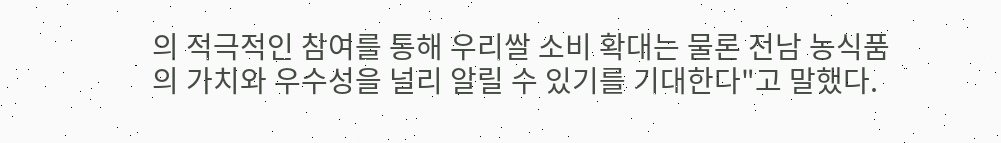의 적극적인 참여를 통해 우리쌀 소비 확대는 물론 전남 농식품의 가치와 우수성을 널리 알릴 수 있기를 기대한다"고 말했다.